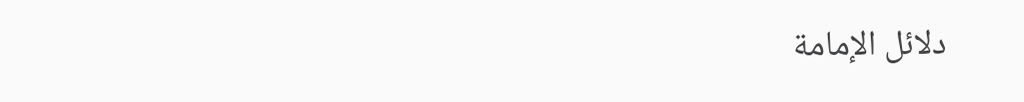دلائل الإمامة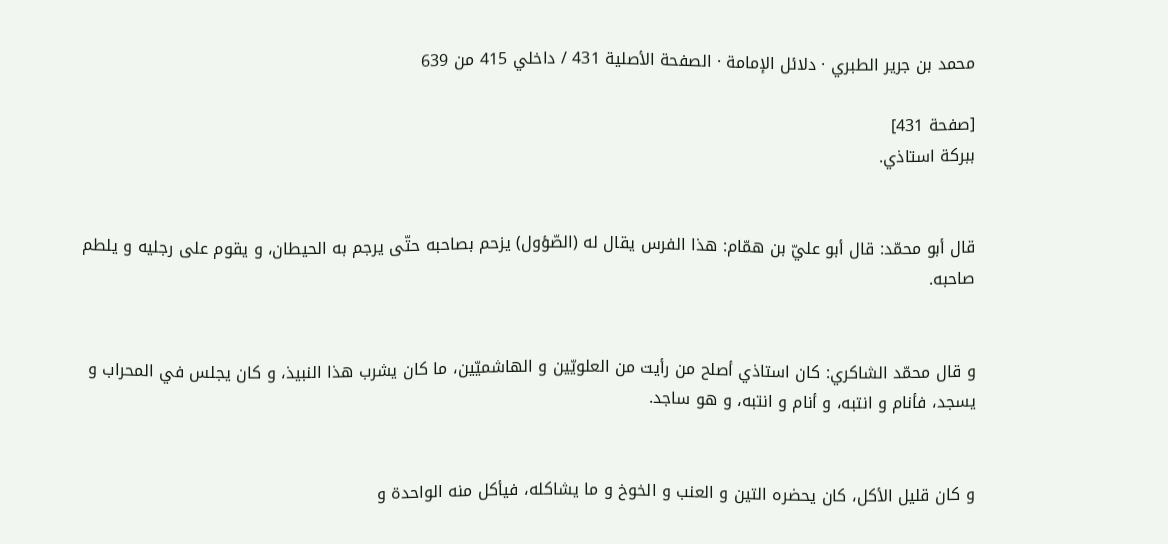محمد بن جرير الطبري · دلائل الإمامة · الصفحة الأصلية 431 / داخلي 415 من 639

[صفحة 431]
ببركة استاذي.


قال أبو محمّد: قال أبو عليّ بن همّام: هذا الفرس يقال له (الصّؤول) يزحم بصاحبه حتّى يرجم به الحيطان، و يقوم على رجليه و يلطم صاحبه.


و قال محمّد الشاكري: كان استاذي أصلح من رأيت من العلويّين و الهاشميّين، ما كان يشرب هذا النبيذ، و كان يجلس في المحراب و يسجد، فأنام و انتبه، و أنام و انتبه، و هو ساجد.


و كان قليل الأكل، كان يحضره التين و العنب و الخوخ و ما يشاكله، فيأكل منه الواحدة و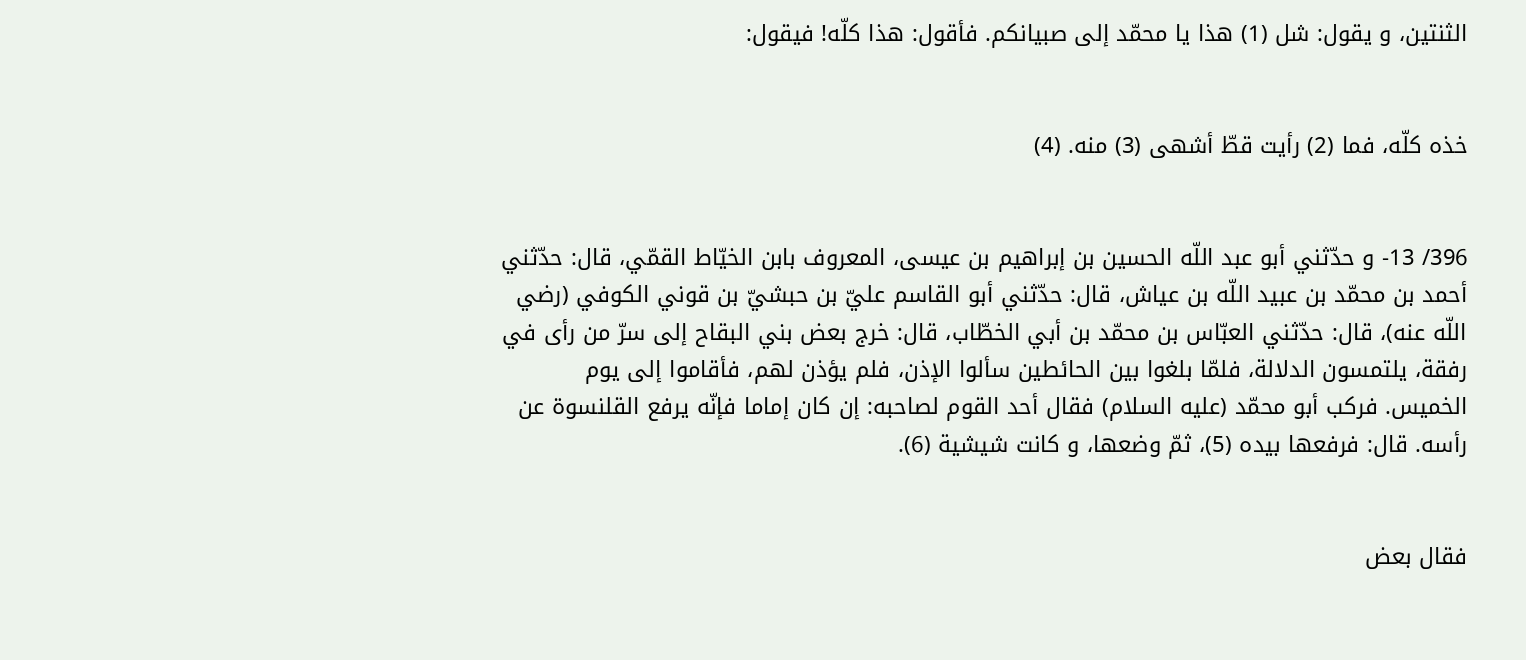الثنتين، و يقول: شل (1) هذا يا محمّد إلى صبيانكم. فأقول: هذا كلّه! فيقول:


خذه كلّه، فما (2) رأيت قطّ أشهى (3) منه. (4)


396/ 13- و حدّثني أبو عبد اللّه الحسين بن إبراهيم بن عيسى، المعروف بابن الخيّاط القمّي، قال: حدّثني أحمد بن محمّد بن عبيد اللّه بن عياش، قال: حدّثني أبو القاسم عليّ بن حبشيّ بن قوني الكوفي (رضي اللّه عنه)، قال: حدّثني العبّاس بن محمّد بن أبي الخطّاب، قال: خرج بعض بني البقاح إلى سرّ من رأى في رفقة، يلتمسون الدلالة، فلمّا بلغوا بين الحائطين سألوا الإذن، فلم يؤذن لهم، فأقاموا إلى يوم الخميس. فركب أبو محمّد (عليه السلام) فقال أحد القوم لصاحبه: إن كان إماما فإنّه يرفع القلنسوة عن رأسه. قال: فرفعها بيده (5)، ثمّ وضعها، و كانت شيشية (6).


فقال بعض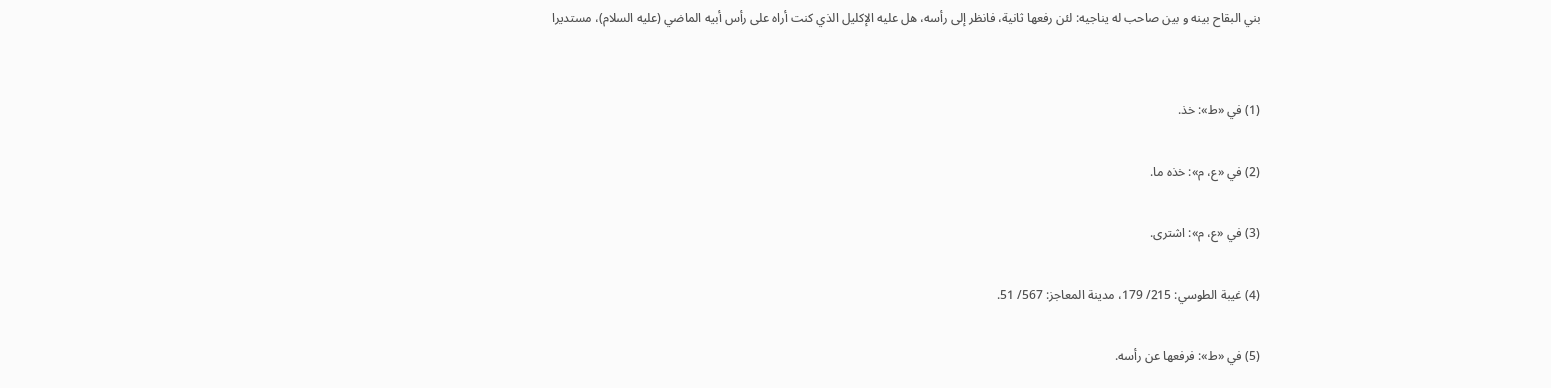بني البقاح بينه و بين صاحب له يناجيه: لئن رفعها ثانية، فانظر إلى رأسه، هل عليه الإكليل الذي كنت أراه على رأس أبيه الماضي (عليه السلام)، مستديرا


(1) في «ط»: خذ.

(2) في «ع، م»: خذه ما.

(3) في «ع، م»: اشترى.

(4) غيبة الطوسي: 215/ 179، مدينة المعاجز: 567/ 51.

(5) في «ط»: فرفعها عن رأسه.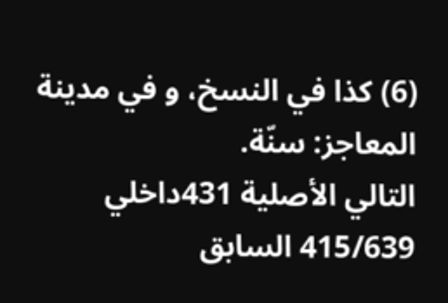(6) كذا في النسخ، و في مدينة المعاجز: سنّة.
التالي الأصلية 431داخلي 415/639 السابق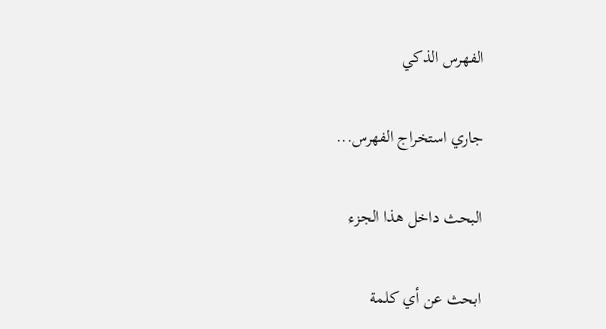الفهرس الذكي

جاري استخراج الفهرس...

البحث داخل هذا الجزء

ابحث عن أي كلمة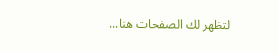لتظهر لك الصفحات هنا...